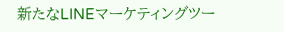新たなLINEマーケティングツー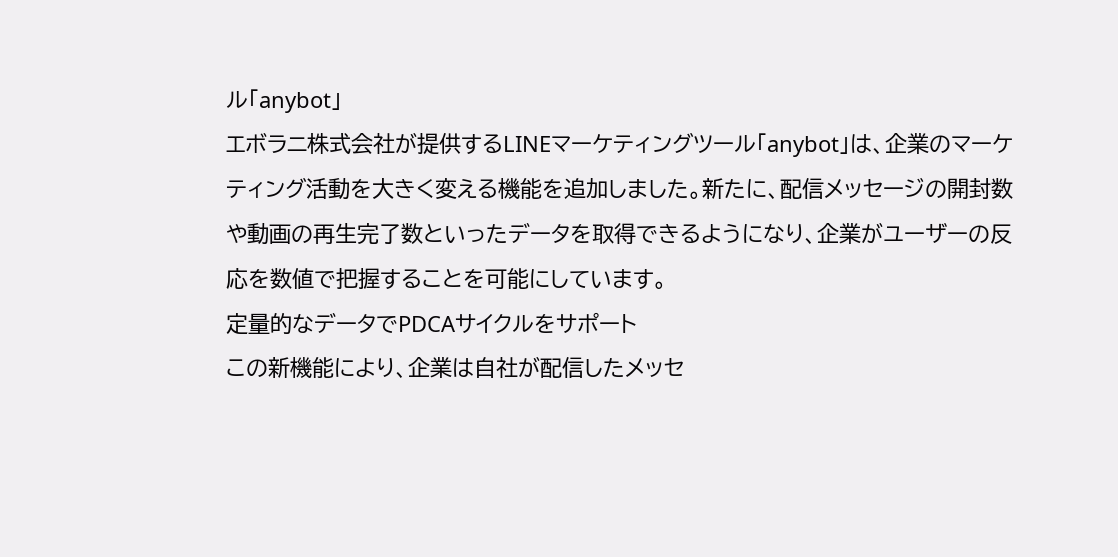ル「anybot」
エボラニ株式会社が提供するLINEマーケティングツール「anybot」は、企業のマーケティング活動を大きく変える機能を追加しました。新たに、配信メッセージの開封数や動画の再生完了数といったデータを取得できるようになり、企業がユーザーの反応を数値で把握することを可能にしています。
定量的なデータでPDCAサイクルをサポート
この新機能により、企業は自社が配信したメッセ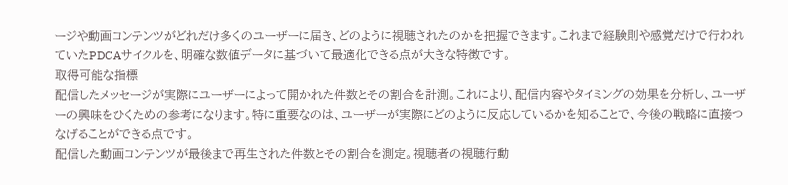ージや動画コンテンツがどれだけ多くのユーザーに届き、どのように視聴されたのかを把握できます。これまで経験則や感覚だけで行われていたPDCAサイクルを、明確な数値データに基づいて最適化できる点が大きな特徴です。
取得可能な指標
配信したメッセージが実際にユーザーによって開かれた件数とその割合を計測。これにより、配信内容やタイミングの効果を分析し、ユーザーの興味をひくための参考になります。特に重要なのは、ユーザーが実際にどのように反応しているかを知ることで、今後の戦略に直接つなげることができる点です。
配信した動画コンテンツが最後まで再生された件数とその割合を測定。視聴者の視聴行動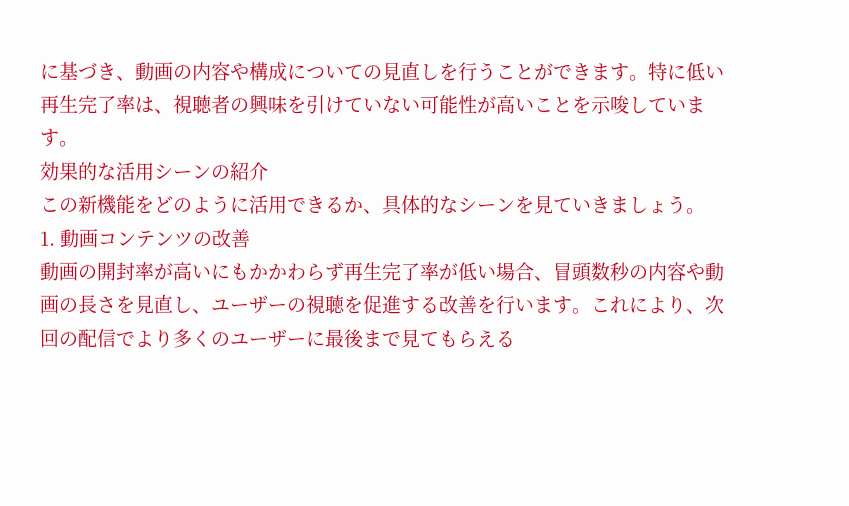に基づき、動画の内容や構成についての見直しを行うことができます。特に低い再生完了率は、視聴者の興味を引けていない可能性が高いことを示唆しています。
効果的な活用シーンの紹介
この新機能をどのように活用できるか、具体的なシーンを見ていきましょう。
1. 動画コンテンツの改善
動画の開封率が高いにもかかわらず再生完了率が低い場合、冒頭数秒の内容や動画の長さを見直し、ユーザーの視聴を促進する改善を行います。これにより、次回の配信でより多くのユーザーに最後まで見てもらえる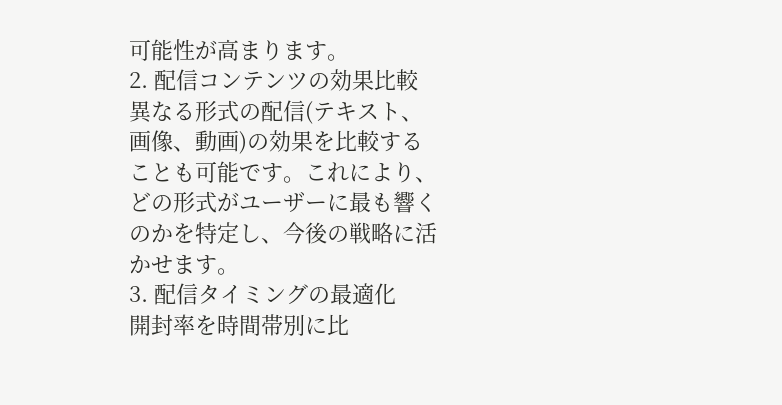可能性が高まります。
2. 配信コンテンツの効果比較
異なる形式の配信(テキスト、画像、動画)の効果を比較することも可能です。これにより、どの形式がユーザーに最も響くのかを特定し、今後の戦略に活かせます。
3. 配信タイミングの最適化
開封率を時間帯別に比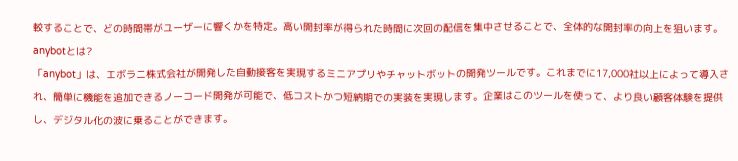較することで、どの時間帯がユーザーに響くかを特定。高い開封率が得られた時間に次回の配信を集中させることで、全体的な開封率の向上を狙います。
anybotとは?
「anybot」は、エボラニ株式会社が開発した自動接客を実現するミニアプリやチャットボットの開発ツールです。これまでに17,000社以上によって導入され、簡単に機能を追加できるノーコード開発が可能で、低コストかつ短納期での実装を実現します。企業はこのツールを使って、より良い顧客体験を提供し、デジタル化の波に乗ることができます。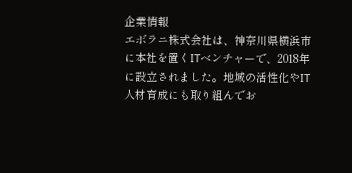企業情報
エボラニ株式会社は、神奈川県横浜市に本社を置くITベンチャーで、2018年に設立されました。地域の活性化やIT人材育成にも取り組んでお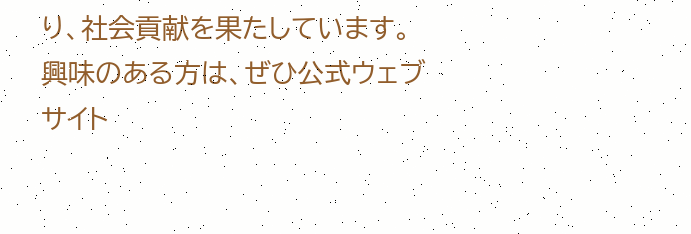り、社会貢献を果たしています。
興味のある方は、ぜひ公式ウェブサイト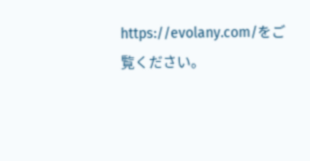https://evolany.com/をご覧ください。